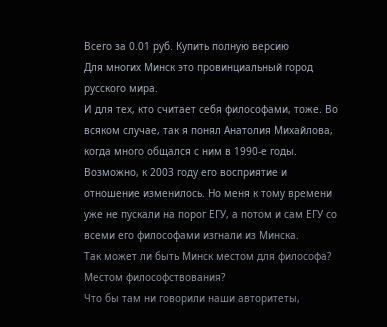Всего за 0.01 руб. Купить полную версию
Для многих Минск это провинциальный город русского мира.
И для тех, кто считает себя философами, тоже. Во всяком случае, так я понял Анатолия Михайлова, когда много общался с ним в 1990-е годы. Возможно, к 2003 году его восприятие и отношение изменилось. Но меня к тому времени уже не пускали на порог ЕГУ, а потом и сам ЕГУ со всеми его философами изгнали из Минска.
Так может ли быть Минск местом для философа? Местом философствования?
Что бы там ни говорили наши авторитеты,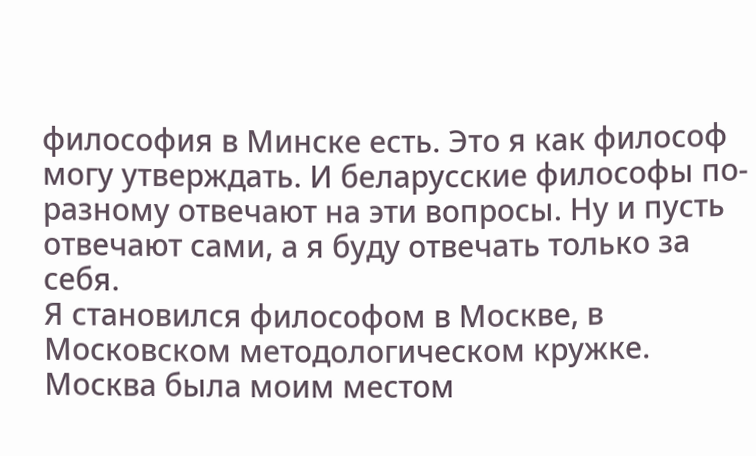философия в Минске есть. Это я как философ могу утверждать. И беларусские философы по-разному отвечают на эти вопросы. Ну и пусть отвечают сами, а я буду отвечать только за себя.
Я становился философом в Москве, в Московском методологическом кружке. Москва была моим местом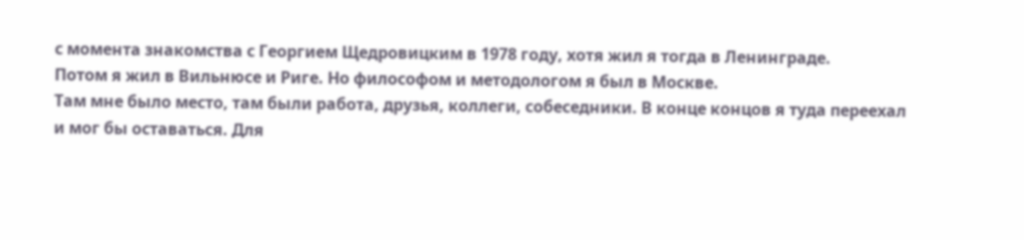с момента знакомства с Георгием Щедровицким в 1978 году, хотя жил я тогда в Ленинграде.
Потом я жил в Вильнюсе и Риге. Но философом и методологом я был в Москве.
Там мне было место, там были работа, друзья, коллеги, собеседники. В конце концов я туда переехал и мог бы оставаться. Для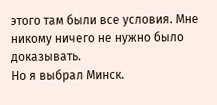этого там были все условия. Мне никому ничего не нужно было доказывать.
Но я выбрал Минск.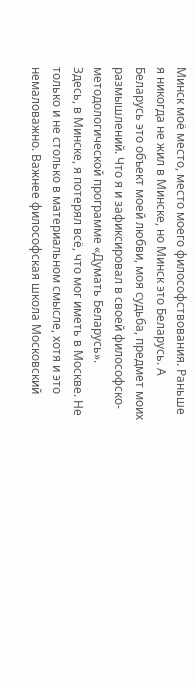Минск моё место, место моего философствования. Раньше я никогда не жил в Минске, но Минск это Беларусь. А Беларусь это объект моей любви, моя судьба, предмет моих размышлений. Что я и зафиксировал в своей философско-методологической программе «Думать Беларусь».
Здесь, в Минске, я потерял всё, что мог иметь в Москве. Не только и не столько в материальном смысле, хотя и это немаловажно. Важнее философская школа Московский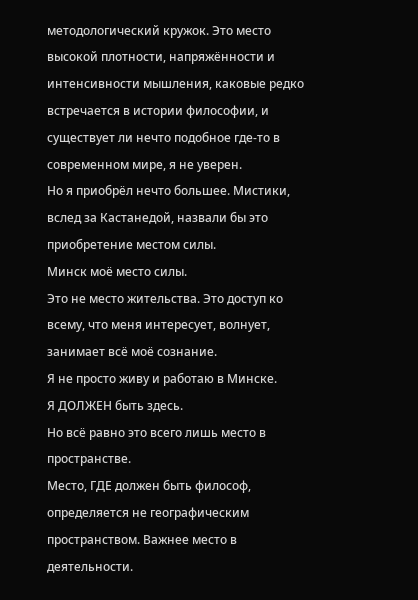методологический кружок. Это место высокой плотности, напряжённости и интенсивности мышления, каковые редко встречается в истории философии, и существует ли нечто подобное где-то в современном мире, я не уверен.
Но я приобрёл нечто большее. Мистики, вслед за Кастанедой, назвали бы это приобретение местом силы.
Минск моё место силы.
Это не место жительства. Это доступ ко всему, что меня интересует, волнует, занимает всё моё сознание.
Я не просто живу и работаю в Минске.
Я ДОЛЖЕН быть здесь.
Но всё равно это всего лишь место в пространстве.
Место, ГДЕ должен быть философ, определяется не географическим пространством. Важнее место в деятельности.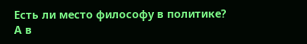Есть ли место философу в политике?
А в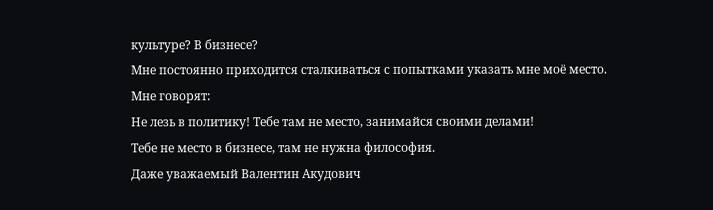культуре? В бизнесе?
Мне постоянно приходится сталкиваться с попытками указать мне моё место.
Мне говорят:
Не лезь в политику! Тебе там не место, занимайся своими делами!
Тебе не место в бизнесе, там не нужна философия.
Даже уважаемый Валентин Акудович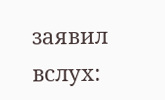заявил вслух: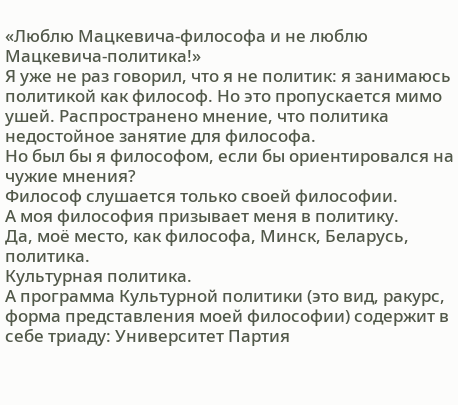«Люблю Мацкевича-философа и не люблю Мацкевича-политика!»
Я уже не раз говорил, что я не политик: я занимаюсь политикой как философ. Но это пропускается мимо ушей. Распространено мнение, что политика недостойное занятие для философа.
Но был бы я философом, если бы ориентировался на чужие мнения?
Философ слушается только своей философии.
А моя философия призывает меня в политику.
Да, моё место, как философа, Минск, Беларусь, политика.
Культурная политика.
А программа Культурной политики (это вид, ракурс, форма представления моей философии) содержит в себе триаду: Университет Партия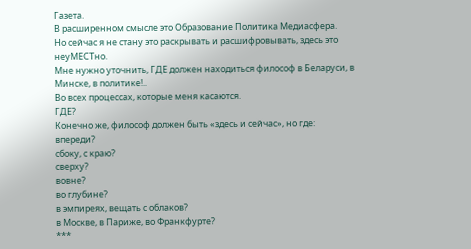Газета.
В расширенном смысле это Образование Политика Медиасфера.
Но сейчас я не стану это раскрывать и расшифровывать, здесь это неуМЕСТно.
Мне нужно уточнить, ГДЕ должен находиться философ в Беларуси, в Минске, в политике!..
Во всех процессах, которые меня касаются.
ГДЕ?
Конечно же, философ должен быть «здесь и сейчас», но где:
впереди?
сбоку, с краю?
сверху?
вовне?
во глубине?
в эмпиреях, вещать с облаков?
в Москве, в Париже, во Франкфурте?
***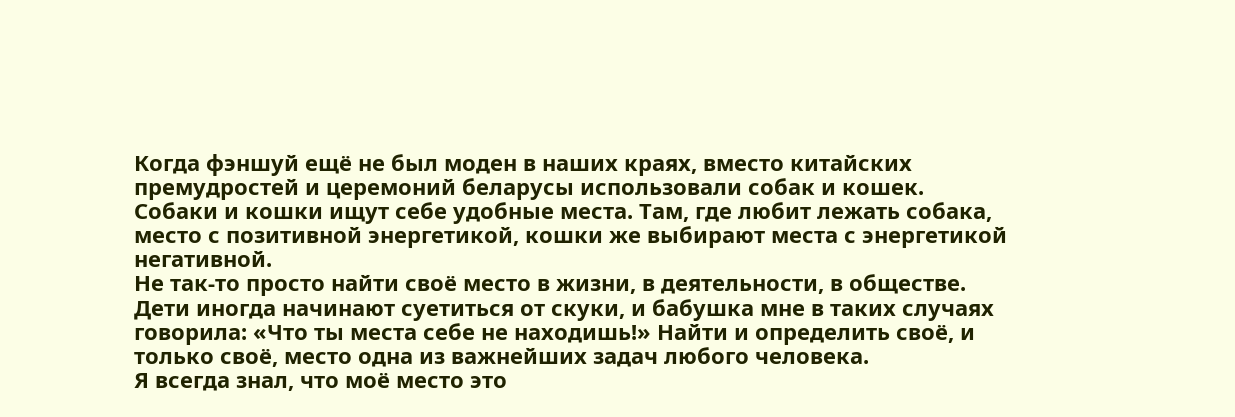Когда фэншуй ещё не был моден в наших краях, вместо китайских премудростей и церемоний беларусы использовали собак и кошек. Собаки и кошки ищут себе удобные места. Там, где любит лежать собака, место с позитивной энергетикой, кошки же выбирают места с энергетикой негативной.
Не так-то просто найти своё место в жизни, в деятельности, в обществе.
Дети иногда начинают суетиться от скуки, и бабушка мне в таких случаях говорила: «Что ты места себе не находишь!» Найти и определить своё, и только своё, место одна из важнейших задач любого человека.
Я всегда знал, что моё место это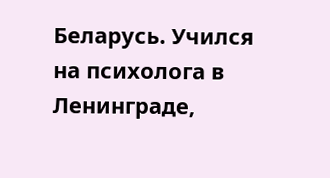Беларусь. Учился на психолога в Ленинграде,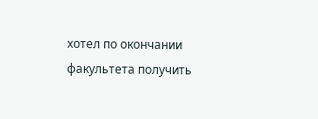хотел по окончании факультета получить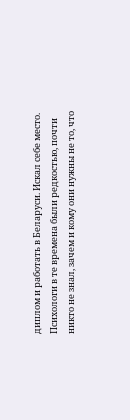диплом и работать в Беларуси. Искал себе место. Психологи в те времена были редкостью, почти никто не знал, зачем и кому они нужны не то, что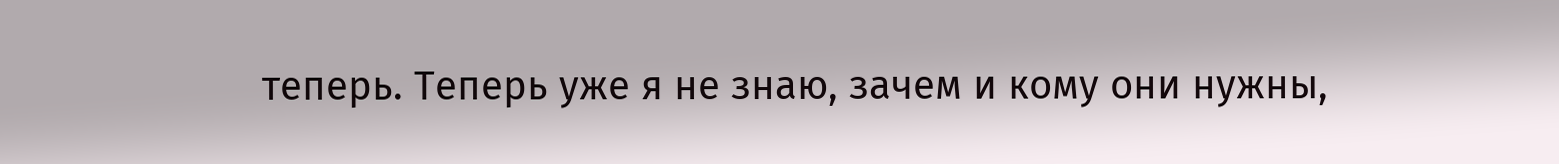теперь. Теперь уже я не знаю, зачем и кому они нужны,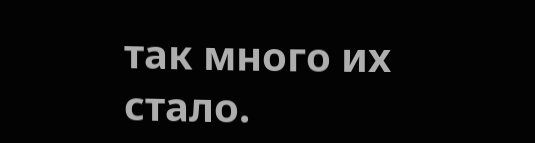так много их стало.